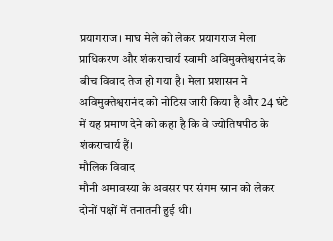प्रयागराज। माघ मेले को लेकर प्रयागराज मेला प्राधिकरण और शंकराचार्य स्वामी अविमुक्तेश्वरानंद के बीच विवाद तेज हो गया है। मेला प्रशासन ने अविमुक्तेश्वरानंद को नोटिस जारी किया है और 24 घंटे में यह प्रमाण देने को कहा है कि वे ज्योतिषपीठ के शंकराचार्य हैं।
मौलिक विवाद
मौनी अमावस्या के अवसर पर संगम स्नान को लेकर दोनों पक्षों में तनातनी हुई थी।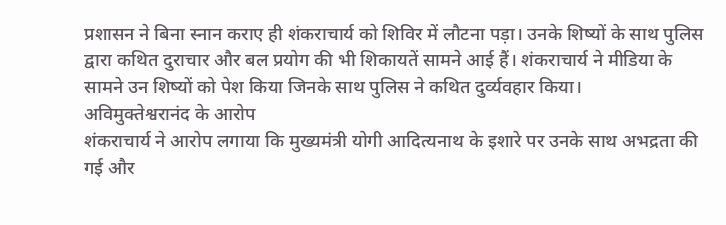प्रशासन ने बिना स्नान कराए ही शंकराचार्य को शिविर में लौटना पड़ा। उनके शिष्यों के साथ पुलिस द्वारा कथित दुराचार और बल प्रयोग की भी शिकायतें सामने आई हैं। शंकराचार्य ने मीडिया के सामने उन शिष्यों को पेश किया जिनके साथ पुलिस ने कथित दुर्व्यवहार किया।
अविमुक्तेश्वरानंद के आरोप
शंकराचार्य ने आरोप लगाया कि मुख्यमंत्री योगी आदित्यनाथ के इशारे पर उनके साथ अभद्रता की गई और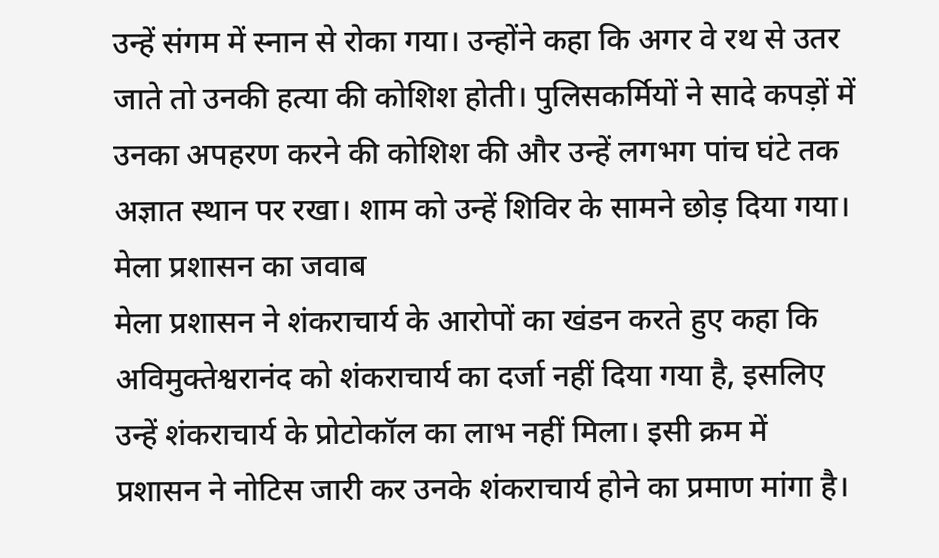उन्हें संगम में स्नान से रोका गया। उन्होंने कहा कि अगर वे रथ से उतर जाते तो उनकी हत्या की कोशिश होती। पुलिसकर्मियों ने सादे कपड़ों में उनका अपहरण करने की कोशिश की और उन्हें लगभग पांच घंटे तक अज्ञात स्थान पर रखा। शाम को उन्हें शिविर के सामने छोड़ दिया गया।
मेला प्रशासन का जवाब
मेला प्रशासन ने शंकराचार्य के आरोपों का खंडन करते हुए कहा कि अविमुक्तेश्वरानंद को शंकराचार्य का दर्जा नहीं दिया गया है, इसलिए उन्हें शंकराचार्य के प्रोटोकॉल का लाभ नहीं मिला। इसी क्रम में प्रशासन ने नोटिस जारी कर उनके शंकराचार्य होने का प्रमाण मांगा है।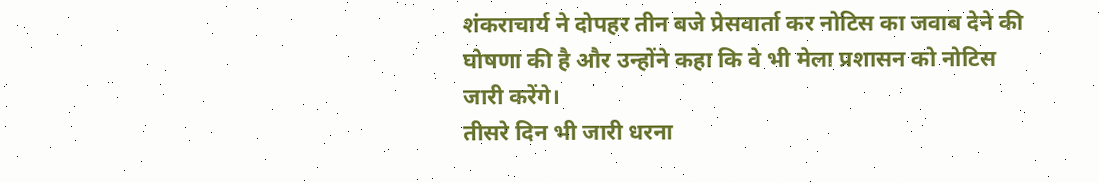शंकराचार्य ने दोपहर तीन बजे प्रेसवार्ता कर नोटिस का जवाब देने की घोषणा की है और उन्होंने कहा कि वे भी मेला प्रशासन को नोटिस जारी करेंगे।
तीसरे दिन भी जारी धरना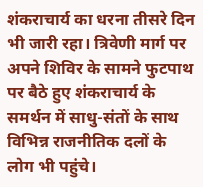शंकराचार्य का धरना तीसरे दिन भी जारी रहा। त्रिवेणी मार्ग पर अपने शिविर के सामने फुटपाथ पर बैठे हुए शंकराचार्य के समर्थन में साधु-संतों के साथ विभिन्न राजनीतिक दलों के लोग भी पहुंचे।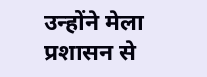उन्होंने मेला प्रशासन से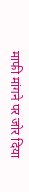माफी मांगने पर जोर दिया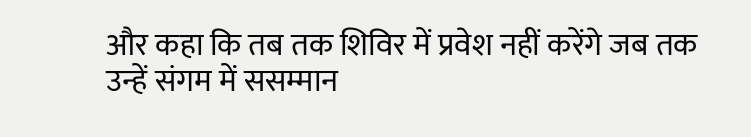और कहा कि तब तक शिविर में प्रवेश नहीं करेंगे जब तक उन्हें संगम में ससम्मान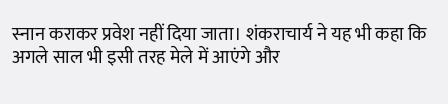स्नान कराकर प्रवेश नहीं दिया जाता। शंकराचार्य ने यह भी कहा कि अगले साल भी इसी तरह मेले में आएंगे और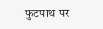फुटपाथ पर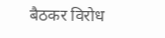बैठकर विरोध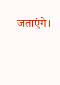जताएंगे।